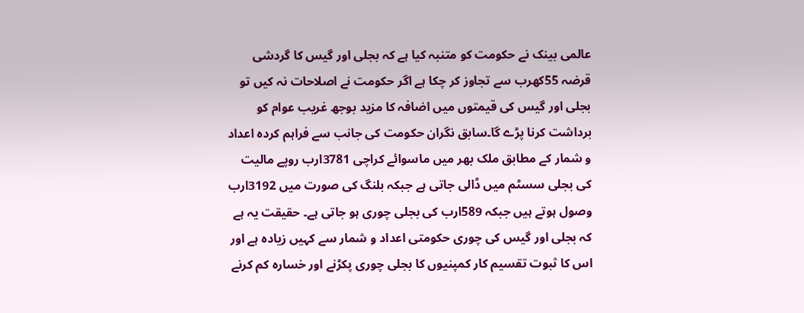عالمی بینک نے حکومت کو متنبہ کیا ہے کہ بجلی اور گیس کا گردشی قرضہ 55کھرب سے تجاوز کر چکا ہے اگر حکومت نے اصلاحات نہ کیں تو بجلی اور گیس کی قیمتوں میں اضافہ کا مزید بوجھ غریب عوام کو برداشت کرنا پڑے گا۔سابق نگران حکومت کی جانب سے فراہم کردہ اعداد و شمار کے مطابق ملک بھر میں ماسوائے کراچی 3781ارب روپے مالیت کی بجلی سسٹم میں ڈالی جاتی ہے جبکہ بلنگ کی صورت میں 3192ارب وصول ہوتے ہیں جبکہ 589ارب کی بجلی چوری ہو جاتی ہے۔ حقیقت یہ ہے کہ بجلی اور گیس کی چوری حکومتی اعداد و شمار سے کہیں زیادہ ہے اور اس کا ثبوت تقسیم کار کمپنیوں کا بجلی چوری پکڑنے اور خسارہ کم کرنے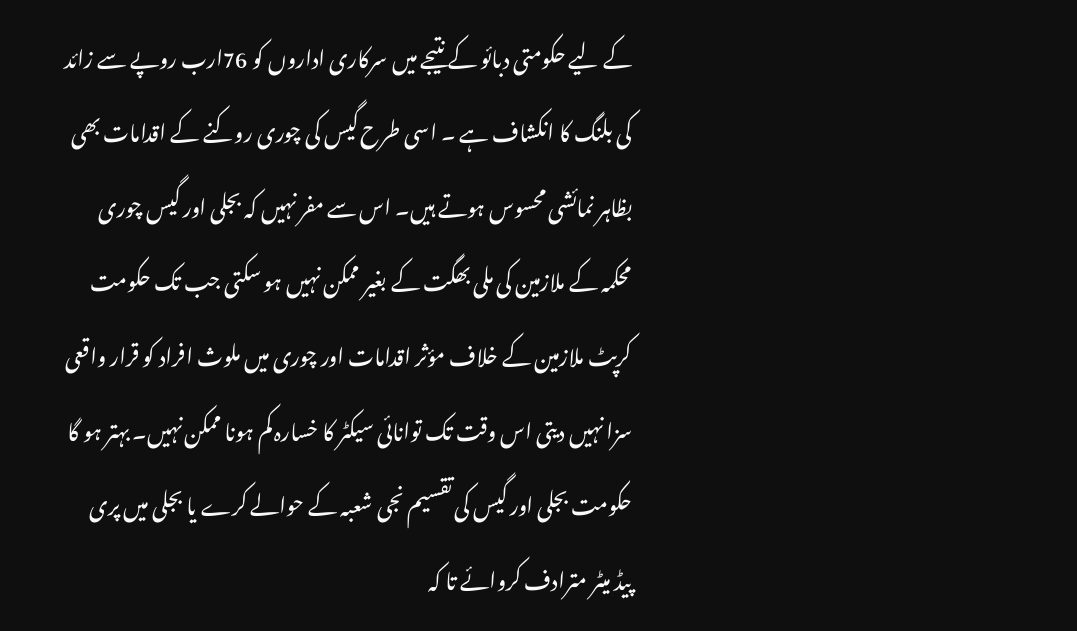کے لیے حکومتی دبائو کے نتیجے میں سرکاری اداروں کو 76ارب روپے سے زائد کی بلنگ کا انکشاف ہے ۔ اسی طرح گیس کی چوری روکنے کے اقدامات بھی بظاہر نمائشی محسوس ہوتے ہیں۔ اس سے مفر نہیں کہ بجلی اور گیس چوری محکمہ کے ملازمین کی ملی بھگت کے بغیر ممکن نہیں ہو سکتی جب تک حکومت کرپٹ ملازمین کے خلاف مؤثر اقدامات اور چوری میں ملوث افراد کو قرار واقعی سزا نہیں دیتی اس وقت تک توانائی سیکٹر کا خسارہ کم ہونا ممکن نہیں۔ بہتر ہو گا حکومت بجلی اور گیس کی تقسیم نجی شعبہ کے حوالے کرے یا بجلی میں پری پیڈ میٹر مترادف کروائے تا کہ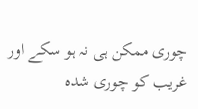چوری ممکن ہی نہ ہو سکے اور غریب کو چوری شدہ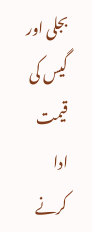بجلی اور گیس کی قیمت ادا کرنے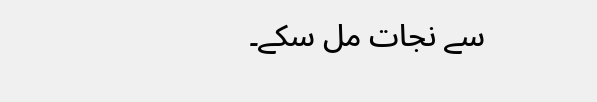سے نجات مل سکے۔